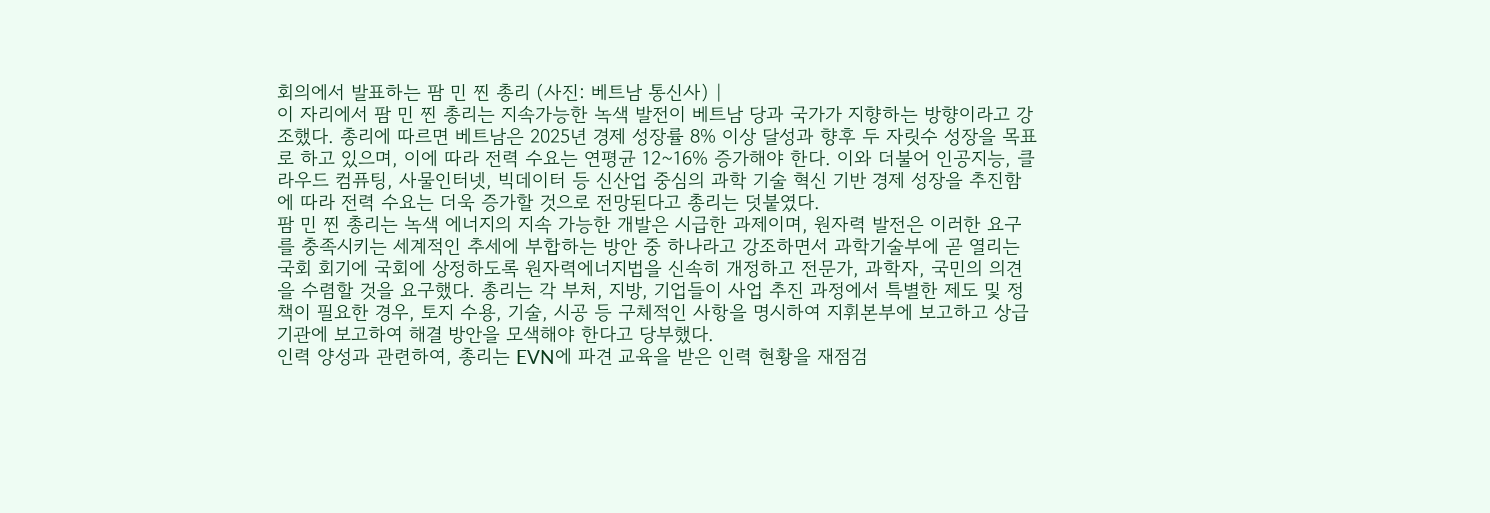회의에서 발표하는 팜 민 찐 총리 (사진: 베트남 통신사) |
이 자리에서 팜 민 찐 총리는 지속가능한 녹색 발전이 베트남 당과 국가가 지향하는 방향이라고 강조했다. 총리에 따르면 베트남은 2025년 경제 성장률 8% 이상 달성과 향후 두 자릿수 성장을 목표로 하고 있으며, 이에 따라 전력 수요는 연평균 12~16% 증가해야 한다. 이와 더불어 인공지능, 클라우드 컴퓨팅, 사물인터넷, 빅데이터 등 신산업 중심의 과학 기술 혁신 기반 경제 성장을 추진함에 따라 전력 수요는 더욱 증가할 것으로 전망된다고 총리는 덧붙였다.
팜 민 찐 총리는 녹색 에너지의 지속 가능한 개발은 시급한 과제이며, 원자력 발전은 이러한 요구를 충족시키는 세계적인 추세에 부합하는 방안 중 하나라고 강조하면서 과학기술부에 곧 열리는 국회 회기에 국회에 상정하도록 원자력에너지법을 신속히 개정하고 전문가, 과학자, 국민의 의견을 수렴할 것을 요구했다. 총리는 각 부처, 지방, 기업들이 사업 추진 과정에서 특별한 제도 및 정책이 필요한 경우, 토지 수용, 기술, 시공 등 구체적인 사항을 명시하여 지휘본부에 보고하고 상급 기관에 보고하여 해결 방안을 모색해야 한다고 당부했다.
인력 양성과 관련하여, 총리는 EVN에 파견 교육을 받은 인력 현황을 재점검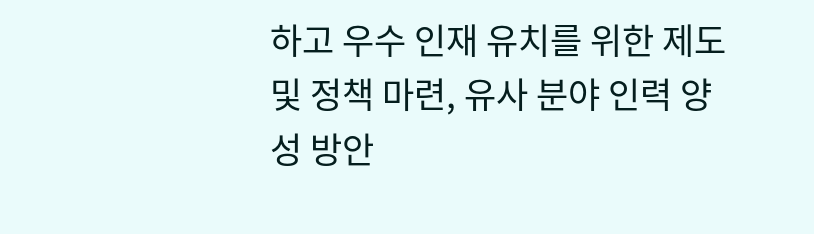하고 우수 인재 유치를 위한 제도 및 정책 마련, 유사 분야 인력 양성 방안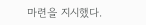마련을 지시했다.